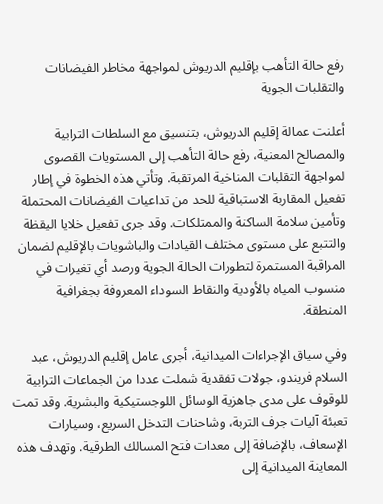رفع حالة التأهب بإقليم الدريوش لمواجهة مخاطر الفيضانات والتقلبات الجوية

أعلنت عمالة إقليم الدريوش، بتنسيق مع السلطات الترابية والمصالح المعنية، رفع حالة التأهب إلى المستويات القصوى لمواجهة التقلبات المناخية المرتقبة. وتأتي هذه الخطوة في إطار تفعيل المقاربة الاستباقية للحد من تداعيات الفيضانات المحتملة وتأمين سلامة الساكنة والممتلكات. وقد جرى تفعيل خلايا اليقظة والتتبع على مستوى مختلف القيادات والباشويات بالإقليم لضمان المراقبة المستمرة لتطورات الحالة الجوية ورصد أي تغيرات في منسوب المياه بالأودية والنقاط السوداء المعروفة بجغرافية المنطقة.

وفي سياق الإجراءات الميدانية، أجرى عامل إقليم الدريوش، عبد السلام فريندو، جولات تفقدية شملت عددا من الجماعات الترابية للوقوف على مدى جاهزية الوسائل اللوجستيكية والبشرية. وقد تمت تعبئة آليات جرف التربة، وشاحنات التدخل السريع، وسيارات الإسعاف، بالإضافة إلى معدات فتح المسالك الطرقية. وتهدف هذه المعاينة الميدانية إلى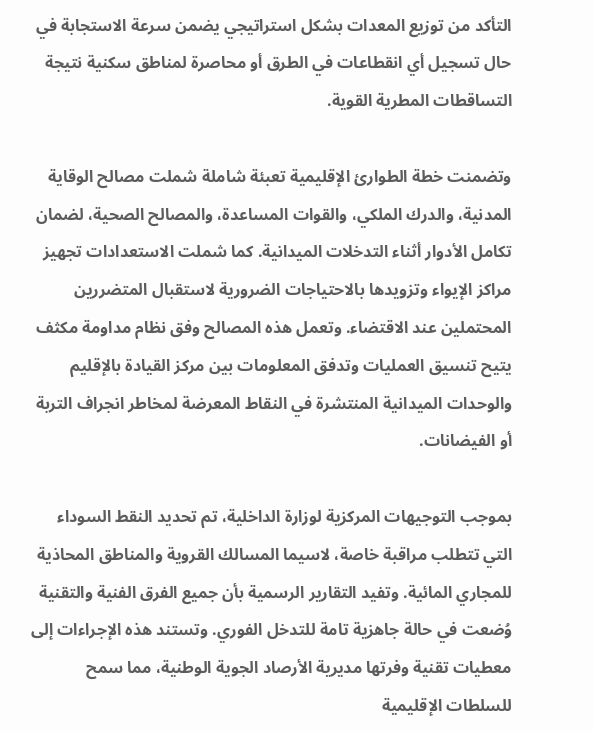التأكد من توزيع المعدات بشكل استراتيجي يضمن سرعة الاستجابة في حال تسجيل أي انقطاعات في الطرق أو محاصرة لمناطق سكنية نتيجة التساقطات المطرية القوية.

وتضمنت خطة الطوارئ الإقليمية تعبئة شاملة شملت مصالح الوقاية المدنية، والدرك الملكي، والقوات المساعدة، والمصالح الصحية، لضمان تكامل الأدوار أثناء التدخلات الميدانية. كما شملت الاستعدادات تجهيز مراكز الإيواء وتزويدها بالاحتياجات الضرورية لاستقبال المتضررين المحتملين عند الاقتضاء. وتعمل هذه المصالح وفق نظام مداومة مكثف يتيح تنسيق العمليات وتدفق المعلومات بين مركز القيادة بالإقليم والوحدات الميدانية المنتشرة في النقاط المعرضة لمخاطر انجراف التربة أو الفيضانات.

بموجب التوجيهات المركزية لوزارة الداخلية، تم تحديد النقط السوداء التي تتطلب مراقبة خاصة، لاسيما المسالك القروية والمناطق المحاذية للمجاري المائية. وتفيد التقارير الرسمية بأن جميع الفرق الفنية والتقنية وُضعت في حالة جاهزية تامة للتدخل الفوري. وتستند هذه الإجراءات إلى معطيات تقنية وفرتها مديرية الأرصاد الجوية الوطنية، مما سمح للسلطات الإقليمية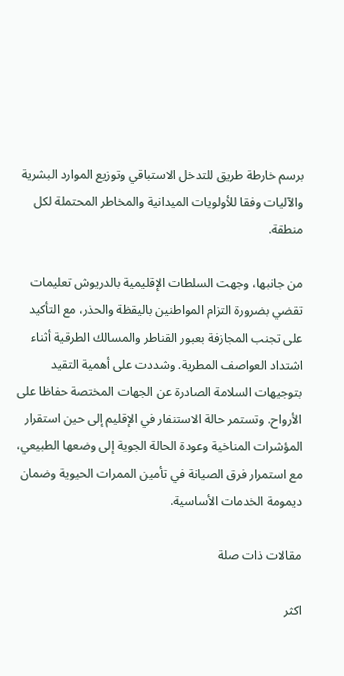برسم خارطة طريق للتدخل الاستباقي وتوزيع الموارد البشرية والآليات وفقا للأولويات الميدانية والمخاطر المحتملة لكل منطقة.

من جانبها، وجهت السلطات الإقليمية بالدريوش تعليمات تقضي بضرورة التزام المواطنين باليقظة والحذر، مع التأكيد على تجنب المجازفة بعبور القناطر والمسالك الطرقية أثناء اشتداد العواصف المطرية. وشددت على أهمية التقيد بتوجيهات السلامة الصادرة عن الجهات المختصة حفاظا على الأرواح. وتستمر حالة الاستنفار في الإقليم إلى حين استقرار المؤشرات المناخية وعودة الحالة الجوية إلى وضعها الطبيعي، مع استمرار فرق الصيانة في تأمين الممرات الحيوية وضمان ديمومة الخدمات الأساسية.

مقالات ذات صلة

اكثر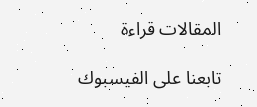المقالات قراءة

تابعنا على الفيسبوك